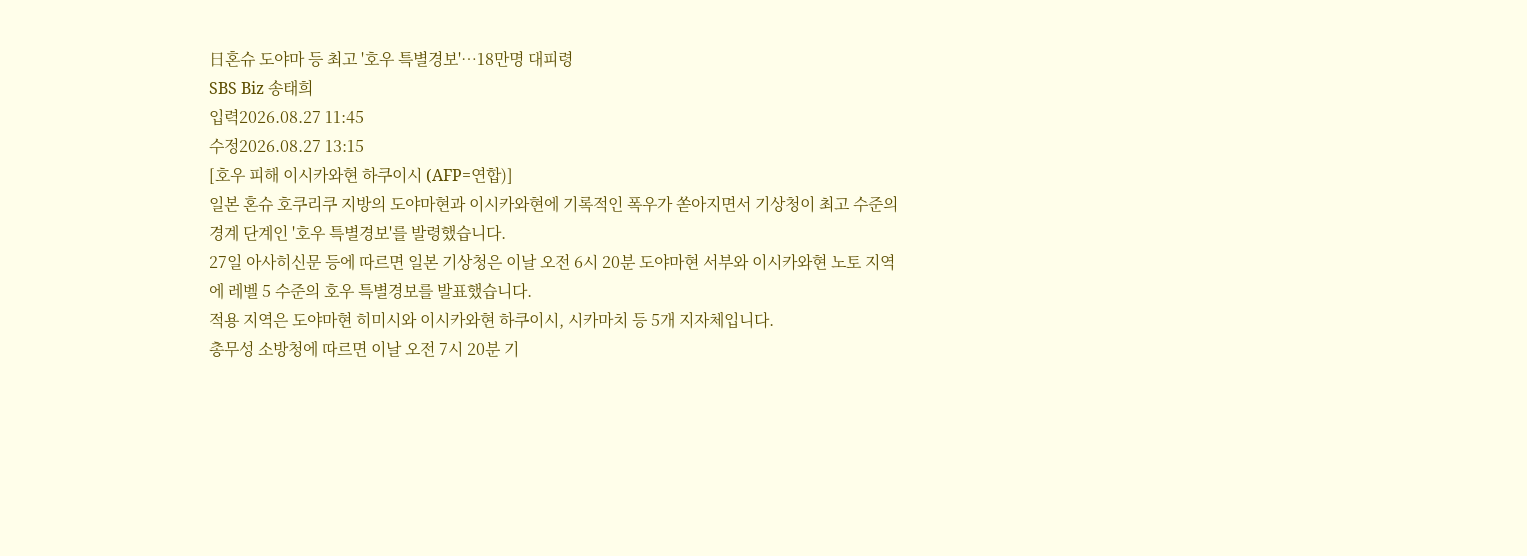日혼슈 도야마 등 최고 '호우 특별경보'…18만명 대피령
SBS Biz 송태희
입력2026.08.27 11:45
수정2026.08.27 13:15
[호우 피해 이시카와현 하쿠이시 (AFP=연합)]
일본 혼슈 호쿠리쿠 지방의 도야마현과 이시카와현에 기록적인 폭우가 쏟아지면서 기상청이 최고 수준의 경계 단계인 '호우 특별경보'를 발령했습니다.
27일 아사히신문 등에 따르면 일본 기상청은 이날 오전 6시 20분 도야마현 서부와 이시카와현 노토 지역에 레벨 5 수준의 호우 특별경보를 발표했습니다.
적용 지역은 도야마현 히미시와 이시카와현 하쿠이시, 시카마치 등 5개 지자체입니다.
총무성 소방청에 따르면 이날 오전 7시 20분 기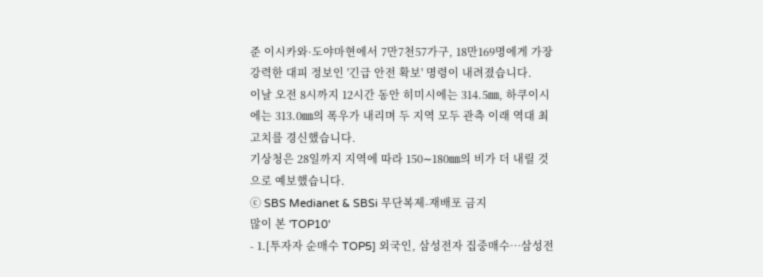준 이시카와·도야마현에서 7만7천57가구, 18만169명에게 가장 강력한 대피 정보인 '긴급 안전 확보' 명령이 내려졌습니다.
이날 오전 8시까지 12시간 동안 히미시에는 314.5㎜, 하쿠이시에는 313.0㎜의 폭우가 내리며 두 지역 모두 관측 이래 역대 최고치를 경신했습니다.
기상청은 28일까지 지역에 따라 150∼180㎜의 비가 더 내릴 것으로 예보했습니다.
ⓒ SBS Medianet & SBSi 무단복제-재배포 금지
많이 본 'TOP10'
- 1.[투자자 순매수 TOP5] 외국인, 삼성전자 집중매수…삼성전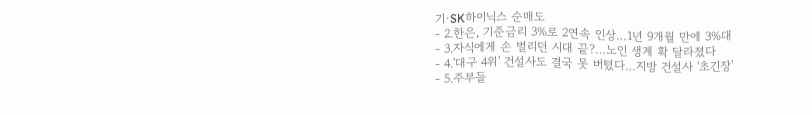기·SK하이닉스 순매도
- 2.한은, 기준금리 3%로 2연속 인상…1년 9개월 만에 3%대
- 3.자식에게 손 벌리던 시대 끝?…노인 생계 확 달라졌다
- 4.'대구 4위' 건설사도 결국 못 버텼다…지방 건설사 '초긴장'
- 5.주부들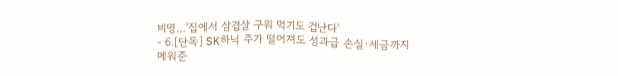비명…'집에서 삼겹살 구워 먹기도 겁난다'
- 6.[단독] SK하닉 주가 떨어져도 성과급 손실·세금까지 메워준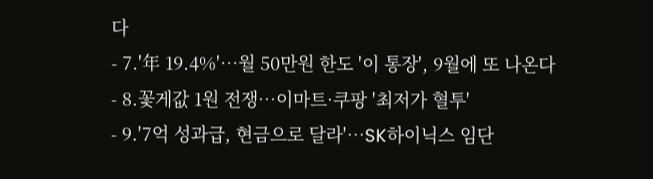다
- 7.'年 19.4%'…월 50만원 한도 '이 통장', 9월에 또 나온다
- 8.꽃게값 1원 전쟁…이마트·쿠팡 '최저가 혈투'
- 9.'7억 성과급, 현금으로 달라'…SK하이닉스 임단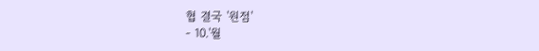협 결국 '원점'
- 10.'월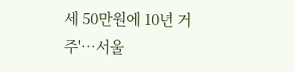세 50만원에 10년 거주'…서울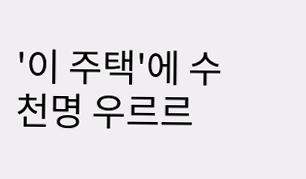'이 주택'에 수천명 우르르